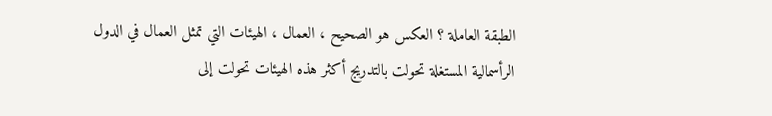الطبقة العاملة ؟ العكس هو الصحيح ، العمال ، الهيئات التي تمثل العمال في الدول الرأسمالية المستغلة تحولت بالتدريج أكثر هذه الهيئات تحولت إلى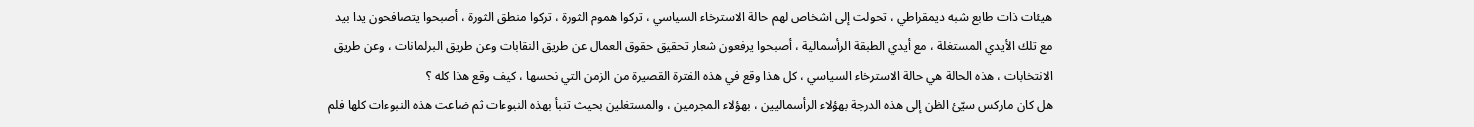هيئات ذات طابع شبه ديمقراطي ، تحولت إلى اشخاص لهم حالة الاسترخاء السياسي ، تركوا هموم الثورة ، تركوا منطق الثورة ، أصبحوا يتصافحون يدا بيد مع تلك الأيدي المستغلة ، مع أيدي الطبقة الرأسمالية ، أصبحوا يرفعون شعار تحقيق حقوق العمال عن طريق النقابات وعن طريق البرلمانات ، وعن طريق الانتخابات ، هذه الحالة هي حالة الاسترخاء السياسي ، كل هذا وقع في هذه الفترة القصيرة من الزمن التي نحسها ، كيف وقع هذا كله ؟
هل كان ماركس سيّئ الظن إلى هذه الدرجة بهؤلاء الرأسماليين ، بهؤلاء المجرمين ، والمستغلين بحيث تنبأ بهذه النبوءات ثم ضاعت هذه النبوءات كلها فلم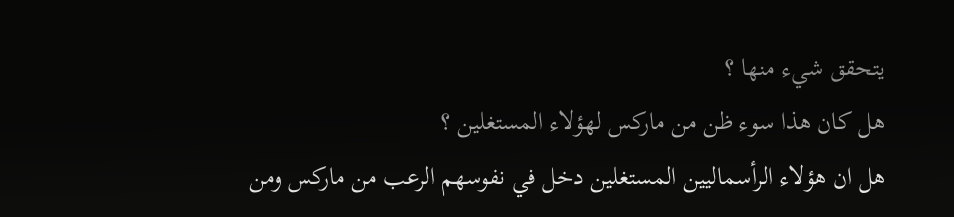يتحقق شيء منها ؟
هل كان هذا سوء ظن من ماركس لهؤلاء المستغلين ؟
هل ان هؤلاء الرأسماليين المستغلين دخل في نفوسهم الرعب من ماركس ومن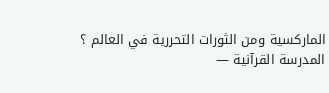الماركسية ومن الثورات التحررية في العالم ؟
المدرسة القرآنية —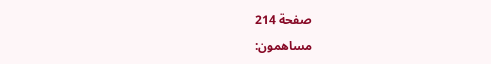صفحة 214
مساهمون: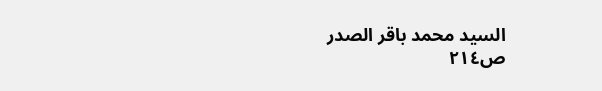السيد محمد باقر الصدر
ص٢١٤